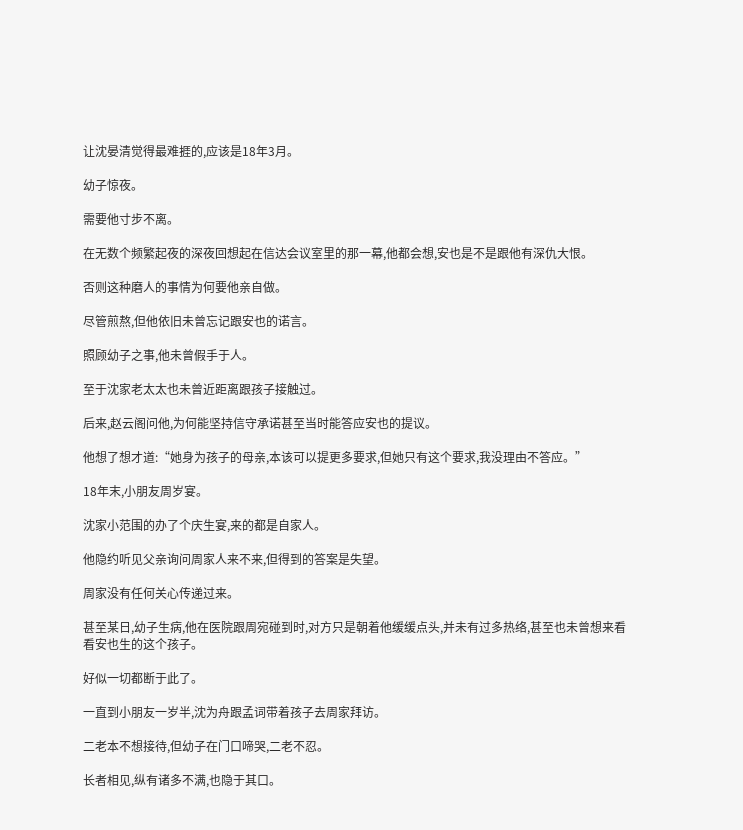让沈晏清觉得最难捱的,应该是18年3月。

幼子惊夜。

需要他寸步不离。

在无数个频繁起夜的深夜回想起在信达会议室里的那一幕,他都会想,安也是不是跟他有深仇大恨。

否则这种磨人的事情为何要他亲自做。

尽管煎熬,但他依旧未曾忘记跟安也的诺言。

照顾幼子之事,他未曾假手于人。

至于沈家老太太也未曾近距离跟孩子接触过。

后来,赵云阁问他,为何能坚持信守承诺甚至当时能答应安也的提议。

他想了想才道:“她身为孩子的母亲,本该可以提更多要求,但她只有这个要求,我没理由不答应。”

18年末,小朋友周岁宴。

沈家小范围的办了个庆生宴,来的都是自家人。

他隐约听见父亲询问周家人来不来,但得到的答案是失望。

周家没有任何关心传递过来。

甚至某日,幼子生病,他在医院跟周宛碰到时,对方只是朝着他缓缓点头,并未有过多热络,甚至也未曾想来看看安也生的这个孩子。

好似一切都断于此了。

一直到小朋友一岁半,沈为舟跟孟词带着孩子去周家拜访。

二老本不想接待,但幼子在门口啼哭,二老不忍。

长者相见,纵有诸多不满,也隐于其口。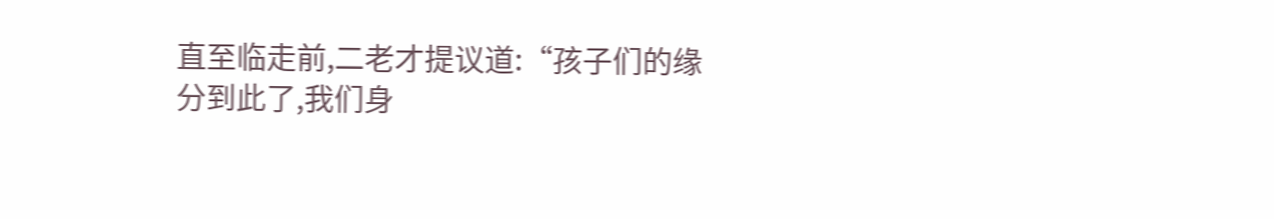直至临走前,二老才提议道:“孩子们的缘分到此了,我们身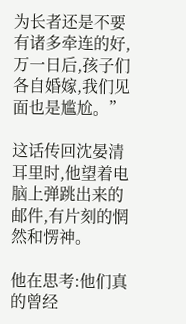为长者还是不要有诸多牵连的好,万一日后,孩子们各自婚嫁,我们见面也是尴尬。”

这话传回沈晏清耳里时,他望着电脑上弹跳出来的邮件,有片刻的惘然和愣神。

他在思考:他们真的曾经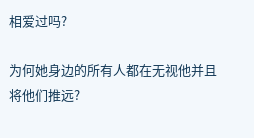相爱过吗?

为何她身边的所有人都在无视他并且将他们推远?